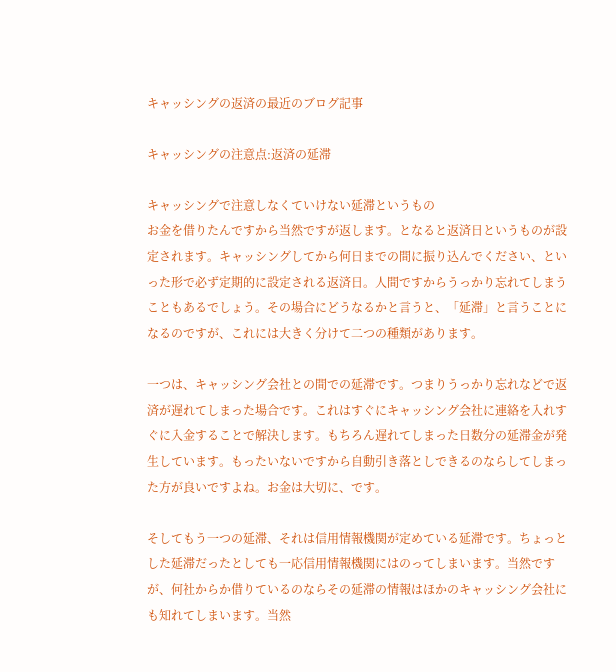キャッシングの返済の最近のブログ記事

キャッシングの注意点:返済の延滞

キャッシングで注意しなくていけない延滞というもの
お金を借りたんですから当然ですが返します。となると返済日というものが設定されます。キャッシングしてから何日までの間に振り込んでください、といった形で必ず定期的に設定される返済日。人間ですからうっかり忘れてしまうこともあるでしょう。その場合にどうなるかと言うと、「延滞」と言うことになるのですが、これには大きく分けて二つの種類があります。

一つは、キャッシング会社との間での延滞です。つまりうっかり忘れなどで返済が遅れてしまった場合です。これはすぐにキャッシング会社に連絡を入れすぐに入金することで解決します。もちろん遅れてしまった日数分の延滞金が発生しています。もったいないですから自動引き落としできるのならしてしまった方が良いですよね。お金は大切に、です。

そしてもう一つの延滞、それは信用情報機関が定めている延滞です。ちょっとした延滞だったとしても一応信用情報機関にはのってしまいます。当然ですが、何社からか借りているのならその延滞の情報はほかのキャッシング会社にも知れてしまいます。当然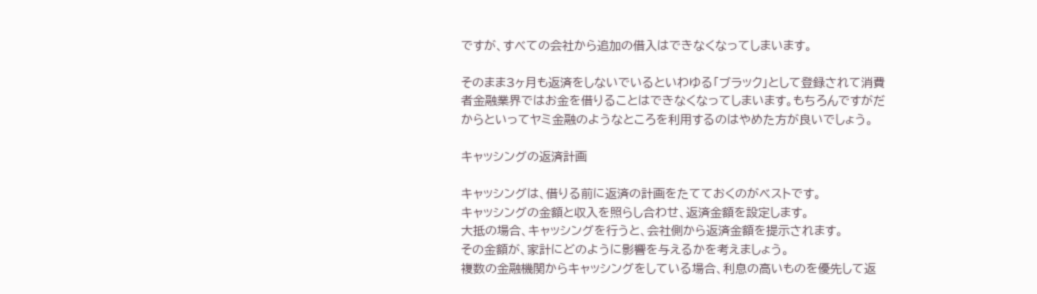ですが、すべての会社から追加の借入はできなくなってしまいます。

そのまま3ヶ月も返済をしないでいるといわゆる「ブラック」として登録されて消費者金融業界ではお金を借りることはできなくなってしまいます。もちろんですがだからといってヤミ金融のようなところを利用するのはやめた方が良いでしょう。

キャッシングの返済計画

キャッシングは、借りる前に返済の計画をたてておくのがベストです。
キャッシングの金額と収入を照らし合わせ、返済金額を設定します。
大抵の場合、キャッシングを行うと、会社側から返済金額を提示されます。
その金額が、家計にどのように影響を与えるかを考えましょう。
複数の金融機関からキャッシングをしている場合、利息の高いものを優先して返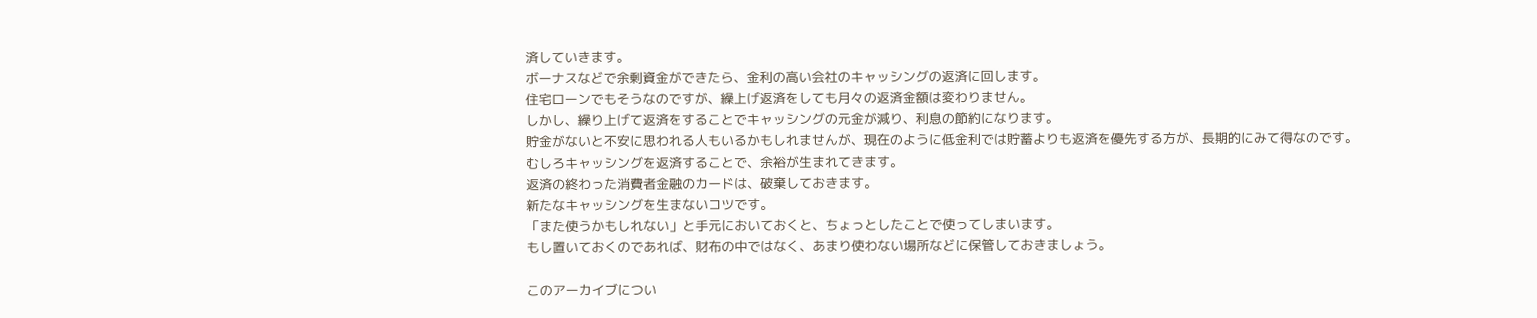済していきます。
ボーナスなどで余剰資金ができたら、金利の高い会社のキャッシングの返済に回します。
住宅ローンでもそうなのですが、繰上げ返済をしても月々の返済金額は変わりません。
しかし、繰り上げて返済をすることでキャッシングの元金が減り、利息の節約になります。
貯金がないと不安に思われる人もいるかもしれませんが、現在のように低金利では貯蓄よりも返済を優先する方が、長期的にみて得なのです。
むしろキャッシングを返済することで、余裕が生まれてきます。
返済の終わった消費者金融のカードは、破棄しておきます。
新たなキャッシングを生まないコツです。
「また使うかもしれない」と手元においておくと、ちょっとしたことで使ってしまいます。
もし置いておくのであれば、財布の中ではなく、あまり使わない場所などに保管しておきましょう。

このアーカイブについ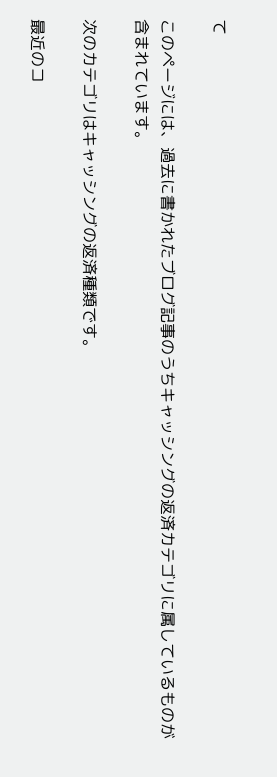て

このページには、過去に書かれたブログ記事のうちキャッシングの返済カテゴリに属しているものが含まれています。

次のカテゴリはキャッシングの返済種類です。

最近のコ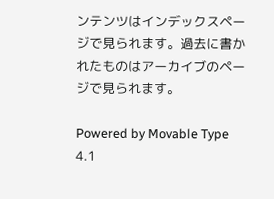ンテンツはインデックスページで見られます。過去に書かれたものはアーカイブのページで見られます。

Powered by Movable Type 4.1